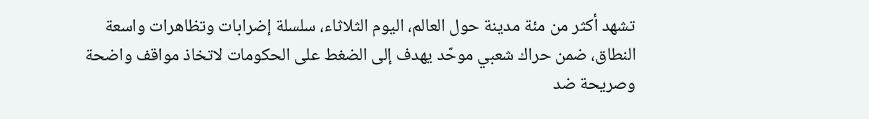تشهد أكثر من مئة مدينة حول العالم، اليوم الثلاثاء، سلسلة إضرابات وتظاهرات واسعة النطاق، ضمن حراك شعبي موحّد يهدف إلى الضغط على الحكومات لاتخاذ مواقف واضحة وصريحة ضد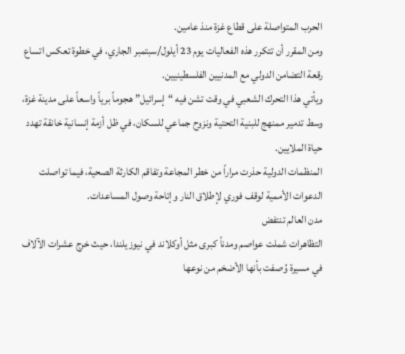الحرب المتواصلة على قطاع غزة منذ عامين.
ومن المقرر أن تتكرر هذه الفعاليات يوم 23 أيلول/سبتمبر الجاري، في خطوة تعكس اتساع رقعة التضامن الدولي مع المدنيين الفلسطينيين.
ويأتي هذا التحرك الشعبي في وقت تشن فيه “إسرائيل” هجوماً برياً واسعاً على مدينة غزة، وسط تدمير ممنهج للبنية التحتية ونزوح جماعي للسكان، في ظل أزمة إنسانية خانقة تهدد حياة الملايين.
المنظمات الدولية حذرت مراراً من خطر المجاعة وتفاقم الكارثة الصحية، فيما تواصلت الدعوات الأممية لوقف فوري لإطلاق النار وإتاحة وصول المساعدات.
مدن العالم تنتفض
التظاهرات شملت عواصم ومدناً كبرى مثل أوكلاند في نيوزيلندا، حيث خرج عشرات الآلاف في مسيرة وُصفت بأنها الأضخم من نوعها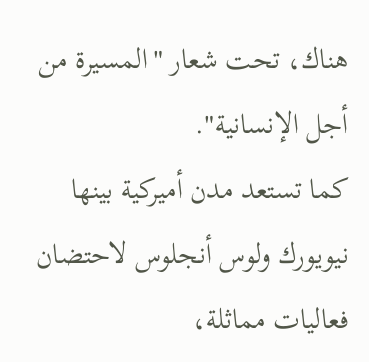هناك، تحت شعار "المسيرة من أجل الإنسانية".
كما تستعد مدن أميركية بينها نيويورك ولوس أنجلوس لاحتضان فعاليات مماثلة،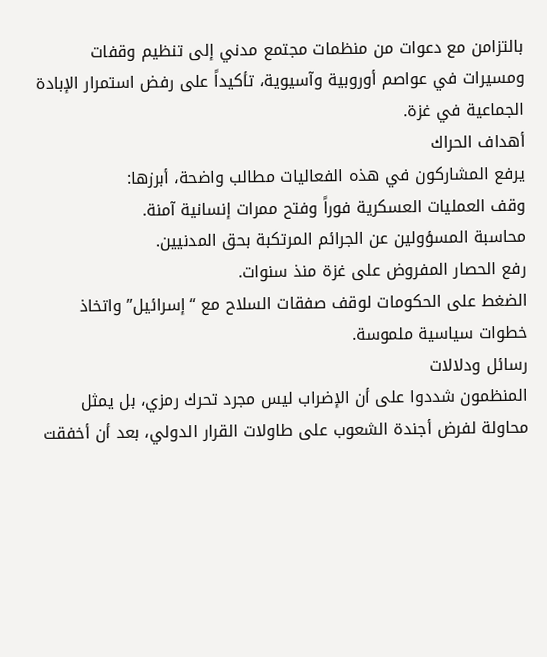بالتزامن مع دعوات من منظمات مجتمع مدني إلى تنظيم وقفات ومسيرات في عواصم أوروبية وآسيوية، تأكيداً على رفض استمرار الإبادة الجماعية في غزة.
أهداف الحراك
يرفع المشاركون في هذه الفعاليات مطالب واضحة، أبرزها:
وقف العمليات العسكرية فوراً وفتح ممرات إنسانية آمنة.
محاسبة المسؤولين عن الجرائم المرتكبة بحق المدنيين.
رفع الحصار المفروض على غزة منذ سنوات.
الضغط على الحكومات لوقف صفقات السلاح مع “إسرائيل” واتخاذ خطوات سياسية ملموسة.
رسائل ودلالات
المنظمون شددوا على أن الإضراب ليس مجرد تحرك رمزي، بل يمثل محاولة لفرض أجندة الشعوب على طاولات القرار الدولي، بعد أن أخفقت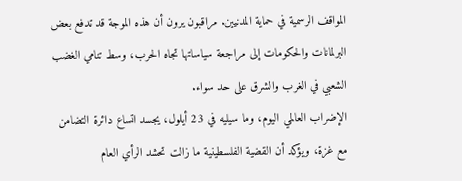المواقف الرسمية في حماية المدنيين. مراقبون يرون أن هذه الموجة قد تدفع بعض البرلمانات والحكومات إلى مراجعة سياساتها تجاه الحرب، وسط تنامي الغضب الشعبي في الغرب والشرق على حد سواء.
الإضراب العالمي اليوم، وما سيليه في 23 أيلول، يجسد اتساع دائرة التضامن مع غزة، ويؤكد أن القضية الفلسطينية ما زالت تحشد الرأي العام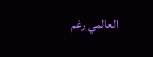العالمي رغم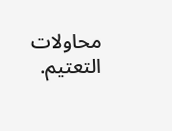محاولات التعتيم.